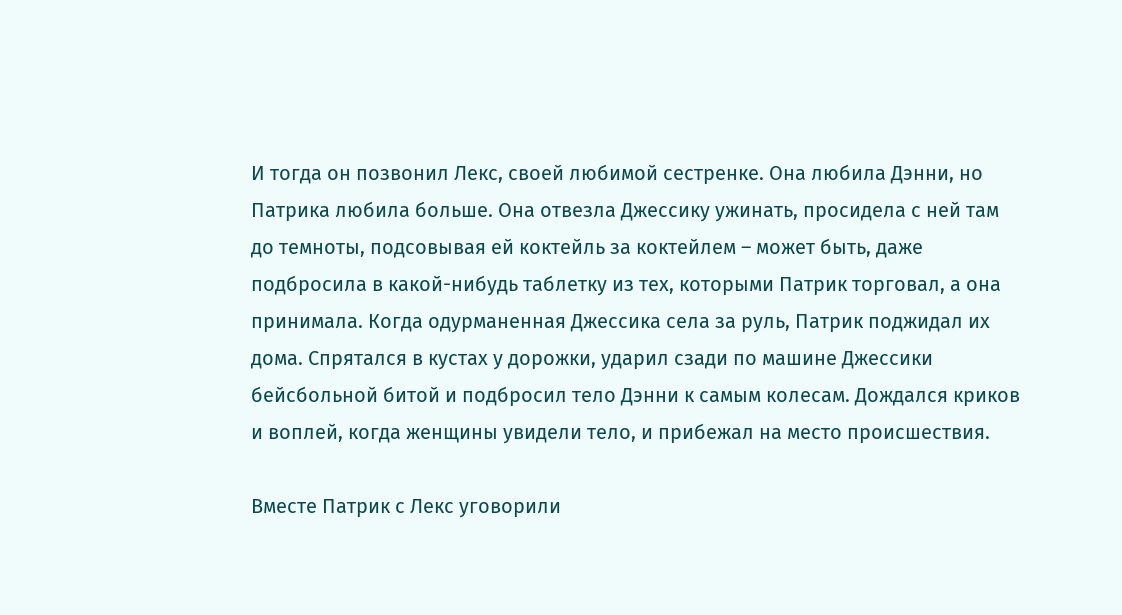И тогда он позвонил Лекс, своей любимой сестренке. Она любила Дэнни, но Патрика любила больше. Она отвезла Джессику ужинать, просидела с ней там до темноты, подсовывая ей коктейль за коктейлем – может быть, даже подбросила в какой-нибудь таблетку из тех, которыми Патрик торговал, а она принимала. Когда одурманенная Джессика села за руль, Патрик поджидал их дома. Спрятался в кустах у дорожки, ударил сзади по машине Джессики бейсбольной битой и подбросил тело Дэнни к самым колесам. Дождался криков и воплей, когда женщины увидели тело, и прибежал на место происшествия.

Вместе Патрик с Лекс уговорили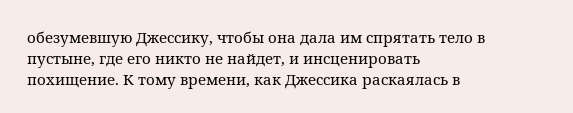обезумевшую Джессику, чтобы она дала им спрятать тело в пустыне, где его никто не найдет, и инсценировать похищение. К тому времени, как Джессика раскаялась в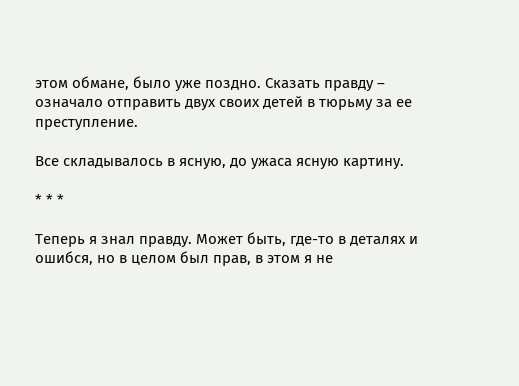этом обмане, было уже поздно. Сказать правду – означало отправить двух своих детей в тюрьму за ее преступление.

Все складывалось в ясную, до ужаса ясную картину.

* * *

Теперь я знал правду. Может быть, где-то в деталях и ошибся, но в целом был прав, в этом я не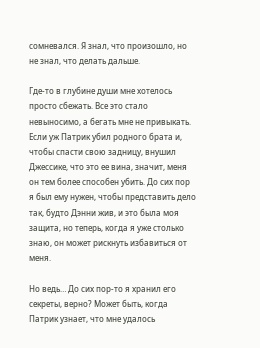сомневался. Я знал, что произошло, но не знал, что делать дальше.

Где-то в глубине души мне хотелось просто сбежать. Все это стало невыносимо, а бегать мне не привыкать. Если уж Патрик убил родного брата и, чтобы спасти свою задницу, внушил Джессике, что это ее вина, значит, меня он тем более способен убить. До сих пор я был ему нужен, чтобы представить дело так, будто Дэнни жив, и это была моя защита, но теперь, когда я уже столько знаю, он может рискнуть избавиться от меня.

Но ведь… До сих пор-то я хранил его секреты, верно? Может быть, когда Патрик узнает, что мне удалось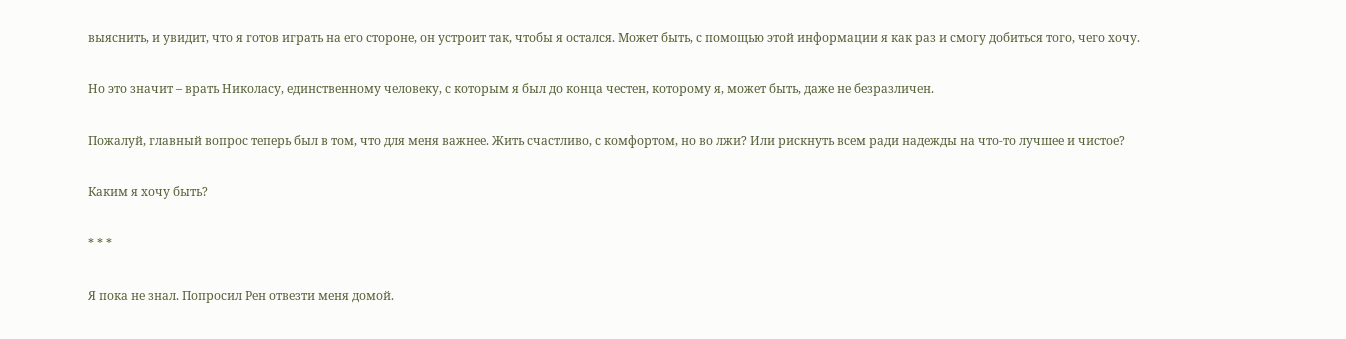выяснить, и увидит, что я готов играть на его стороне, он устроит так, чтобы я остался. Может быть, с помощью этой информации я как раз и смогу добиться того, чего хочу.

Но это значит – врать Николасу, единственному человеку, с которым я был до конца честен, которому я, может быть, даже не безразличен.

Пожалуй, главный вопрос теперь был в том, что для меня важнее. Жить счастливо, с комфортом, но во лжи? Или рискнуть всем ради надежды на что-то лучшее и чистое?

Каким я хочу быть?

* * *

Я пока не знал. Попросил Рен отвезти меня домой.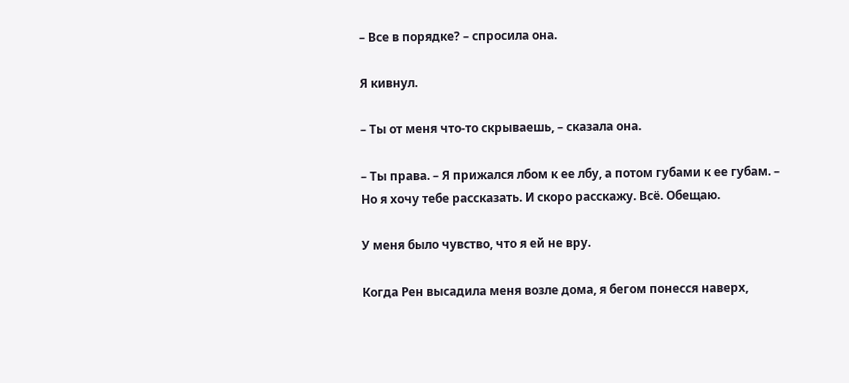– Все в порядке? – спросила она.

Я кивнул.

– Ты от меня что-то скрываешь, – сказала она.

– Ты права. – Я прижался лбом к ее лбу, а потом губами к ее губам. – Но я хочу тебе рассказать. И скоро расскажу. Всё. Обещаю.

У меня было чувство, что я ей не вру.

Когда Рен высадила меня возле дома, я бегом понесся наверх,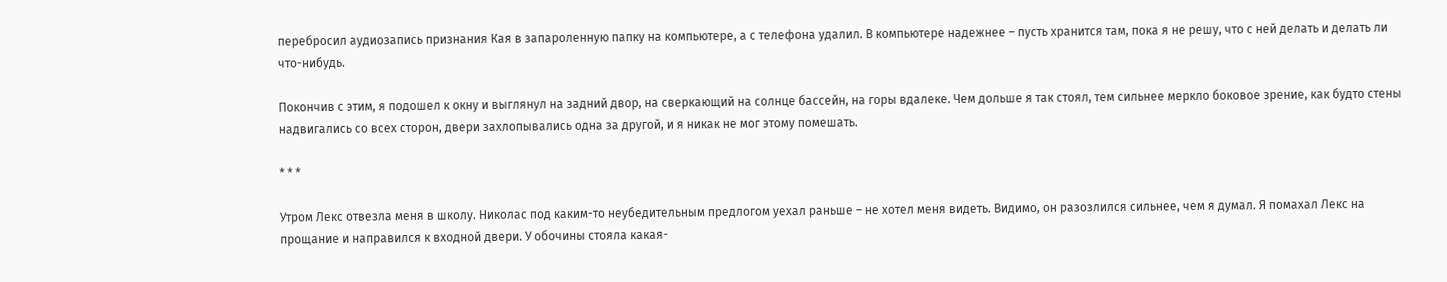перебросил аудиозапись признания Кая в запароленную папку на компьютере, а с телефона удалил. В компьютере надежнее – пусть хранится там, пока я не решу, что с ней делать и делать ли что-нибудь.

Покончив с этим, я подошел к окну и выглянул на задний двор, на сверкающий на солнце бассейн, на горы вдалеке. Чем дольше я так стоял, тем сильнее меркло боковое зрение, как будто стены надвигались со всех сторон, двери захлопывались одна за другой, и я никак не мог этому помешать.

* * *

Утром Лекс отвезла меня в школу. Николас под каким-то неубедительным предлогом уехал раньше – не хотел меня видеть. Видимо, он разозлился сильнее, чем я думал. Я помахал Лекс на прощание и направился к входной двери. У обочины стояла какая-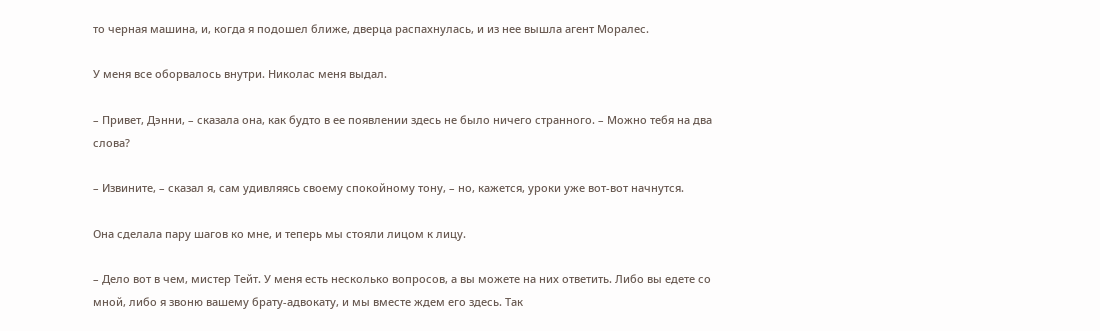то черная машина, и, когда я подошел ближе, дверца распахнулась, и из нее вышла агент Моралес.

У меня все оборвалось внутри. Николас меня выдал.

– Привет, Дэнни, – сказала она, как будто в ее появлении здесь не было ничего странного. – Можно тебя на два слова?

– Извините, – сказал я, сам удивляясь своему спокойному тону, – но, кажется, уроки уже вот-вот начнутся.

Она сделала пару шагов ко мне, и теперь мы стояли лицом к лицу.

– Дело вот в чем, мистер Тейт. У меня есть несколько вопросов, а вы можете на них ответить. Либо вы едете со мной, либо я звоню вашему брату-адвокату, и мы вместе ждем его здесь. Так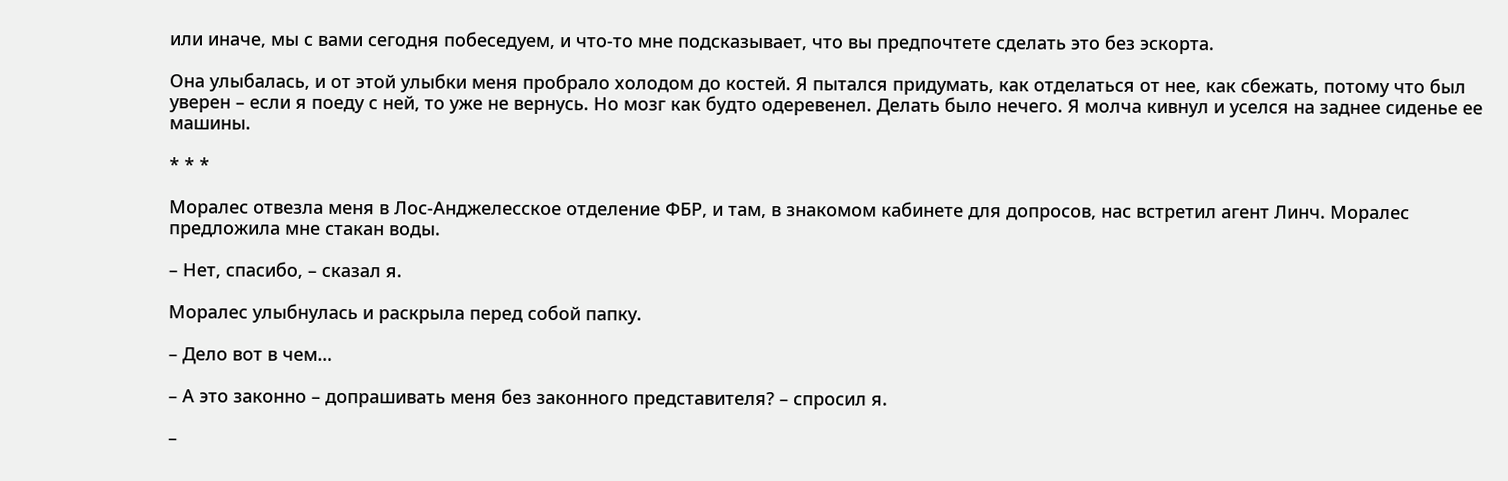или иначе, мы с вами сегодня побеседуем, и что-то мне подсказывает, что вы предпочтете сделать это без эскорта.

Она улыбалась, и от этой улыбки меня пробрало холодом до костей. Я пытался придумать, как отделаться от нее, как сбежать, потому что был уверен – если я поеду с ней, то уже не вернусь. Но мозг как будто одеревенел. Делать было нечего. Я молча кивнул и уселся на заднее сиденье ее машины.

* * *

Моралес отвезла меня в Лос-Анджелесское отделение ФБР, и там, в знакомом кабинете для допросов, нас встретил агент Линч. Моралес предложила мне стакан воды.

– Нет, спасибо, – сказал я.

Моралес улыбнулась и раскрыла перед собой папку.

– Дело вот в чем…

– А это законно – допрашивать меня без законного представителя? – спросил я.

–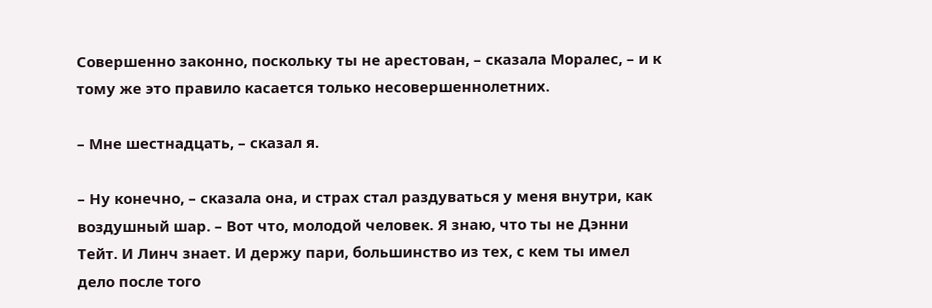Совершенно законно, поскольку ты не арестован, – сказала Моралес, – и к тому же это правило касается только несовершеннолетних.

– Мне шестнадцать, – сказал я.

– Ну конечно, – сказала она, и страх стал раздуваться у меня внутри, как воздушный шар. – Вот что, молодой человек. Я знаю, что ты не Дэнни Тейт. И Линч знает. И держу пари, большинство из тех, с кем ты имел дело после того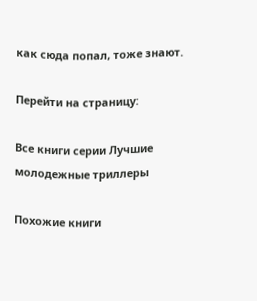как сюда попал, тоже знают.

Перейти на страницу:

Все книги серии Лучшие молодежные триллеры

Похожие книги